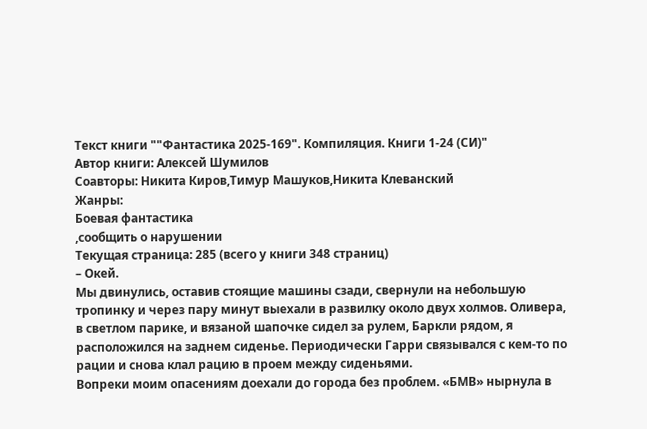Текст книги ""Фантастика 2025-169". Компиляция. Книги 1-24 (СИ)"
Автор книги: Алексей Шумилов
Соавторы: Никита Киров,Тимур Машуков,Никита Клеванский
Жанры:
Боевая фантастика
,сообщить о нарушении
Текущая страница: 285 (всего у книги 348 страниц)
– Окей.
Мы двинулись, оставив стоящие машины сзади, свернули на небольшую тропинку и через пару минут выехали в развилку около двух холмов. Оливера, в светлом парике, и вязаной шапочке сидел за рулем, Баркли рядом, я расположился на заднем сиденье. Периодически Гарри связывался с кем-то по рации и снова клал рацию в проем между сиденьями.
Вопреки моим опасениям доехали до города без проблем. «БМВ» нырнула в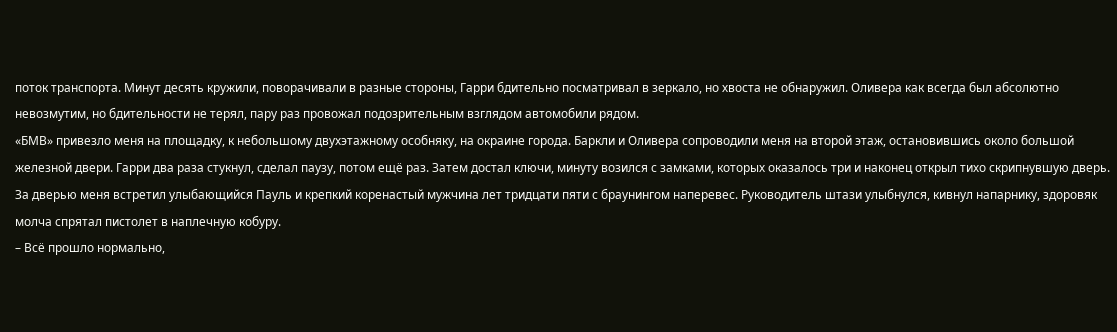поток транспорта. Минут десять кружили, поворачивали в разные стороны, Гарри бдительно посматривал в зеркало, но хвоста не обнаружил. Оливера как всегда был абсолютно невозмутим, но бдительности не терял, пару раз провожал подозрительным взглядом автомобили рядом.
«БМВ» привезло меня на площадку, к небольшому двухэтажному особняку, на окраине города. Баркли и Оливера сопроводили меня на второй этаж, остановившись около большой железной двери. Гарри два раза стукнул, сделал паузу, потом ещё раз. Затем достал ключи, минуту возился с замками, которых оказалось три и наконец открыл тихо скрипнувшую дверь. За дверью меня встретил улыбающийся Пауль и крепкий коренастый мужчина лет тридцати пяти с браунингом наперевес. Руководитель штази улыбнулся, кивнул напарнику, здоровяк молча спрятал пистолет в наплечную кобуру.
– Всё прошло нормально,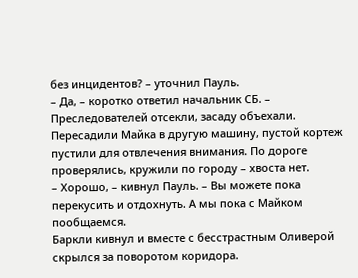без инцидентов? – уточнил Пауль.
– Да, – коротко ответил начальник СБ. – Преследователей отсекли, засаду объехали. Пересадили Майка в другую машину, пустой кортеж пустили для отвлечения внимания. По дороге проверялись, кружили по городу – хвоста нет.
– Хорошо, – кивнул Пауль. – Вы можете пока перекусить и отдохнуть. А мы пока с Майком пообщаемся.
Баркли кивнул и вместе с бесстрастным Оливерой скрылся за поворотом коридора.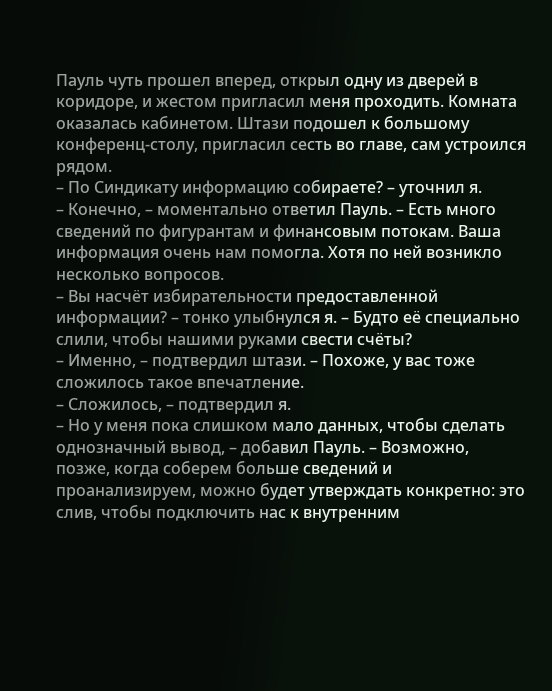Пауль чуть прошел вперед, открыл одну из дверей в коридоре, и жестом пригласил меня проходить. Комната оказалась кабинетом. Штази подошел к большому конференц-столу, пригласил сесть во главе, сам устроился рядом.
– По Синдикату информацию собираете? – уточнил я.
– Конечно, – моментально ответил Пауль. – Есть много сведений по фигурантам и финансовым потокам. Ваша информация очень нам помогла. Хотя по ней возникло несколько вопросов.
– Вы насчёт избирательности предоставленной информации? – тонко улыбнулся я. – Будто её специально слили, чтобы нашими руками свести счёты?
– Именно, – подтвердил штази. – Похоже, у вас тоже сложилось такое впечатление.
– Сложилось, – подтвердил я.
– Но у меня пока слишком мало данных, чтобы сделать однозначный вывод, – добавил Пауль. – Возможно, позже, когда соберем больше сведений и проанализируем, можно будет утверждать конкретно: это слив, чтобы подключить нас к внутренним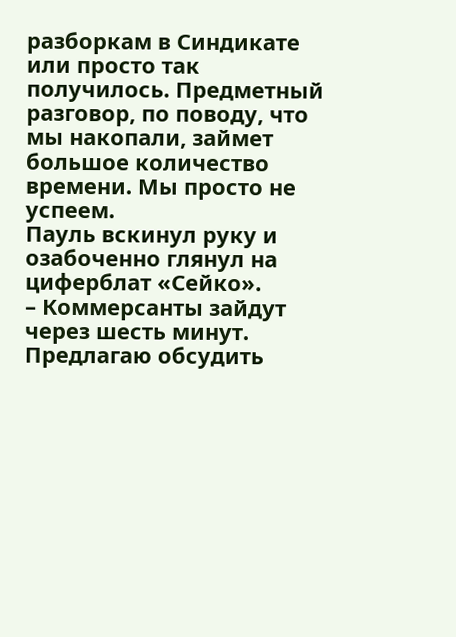разборкам в Синдикате или просто так получилось. Предметный разговор, по поводу, что мы накопали, займет большое количество времени. Мы просто не успеем.
Пауль вскинул руку и озабоченно глянул на циферблат «Сейко».
– Коммерсанты зайдут через шесть минут. Предлагаю обсудить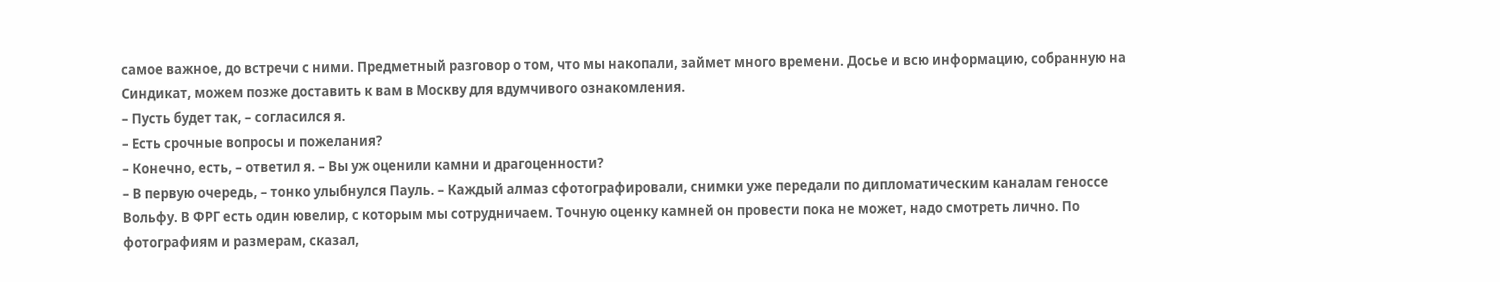самое важное, до встречи с ними. Предметный разговор о том, что мы накопали, займет много времени. Досье и всю информацию, собранную на Синдикат, можем позже доставить к вам в Москву для вдумчивого ознакомления.
– Пусть будет так, – согласился я.
– Есть срочные вопросы и пожелания?
– Конечно, есть, – ответил я. – Вы уж оценили камни и драгоценности?
– В первую очередь, – тонко улыбнулся Пауль. – Каждый алмаз сфотографировали, снимки уже передали по дипломатическим каналам геноссе Вольфу. В ФРГ есть один ювелир, с которым мы сотрудничаем. Точную оценку камней он провести пока не может, надо смотреть лично. По фотографиям и размерам, сказал,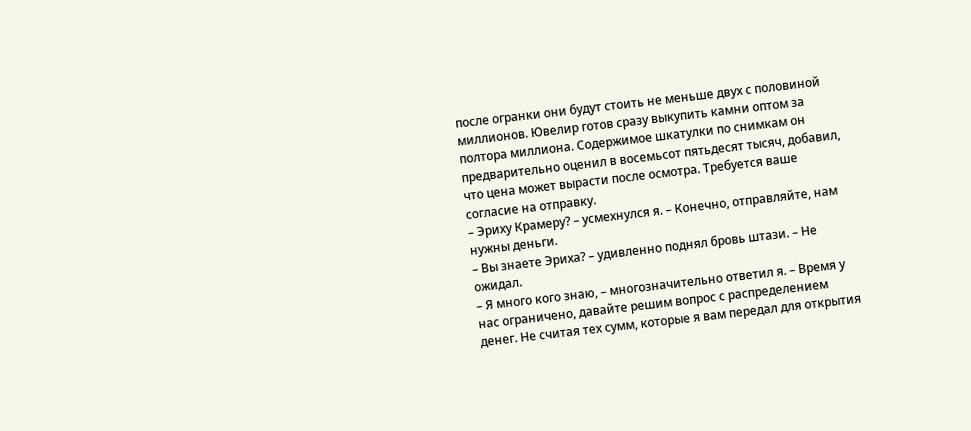после огранки они будут стоить не меньше двух с половиной миллионов. Ювелир готов сразу выкупить камни оптом за полтора миллиона. Содержимое шкатулки по снимкам он предварительно оценил в восемьсот пятьдесят тысяч, добавил, что цена может вырасти после осмотра. Требуется ваше согласие на отправку.
– Эриху Крамеру? – усмехнулся я. – Конечно, отправляйте, нам нужны деньги.
– Вы знаете Эриха? – удивленно поднял бровь штази. – Не ожидал.
– Я много кого знаю, – многозначительно ответил я. – Время у нас ограничено, давайте решим вопрос с распределением денег. Не считая тех сумм, которые я вам передал для открытия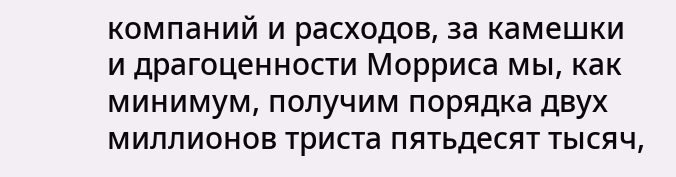компаний и расходов, за камешки и драгоценности Морриса мы, как минимум, получим порядка двух миллионов триста пятьдесят тысяч,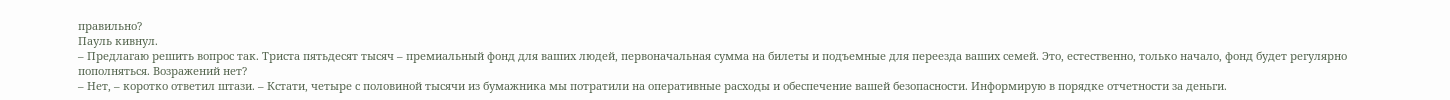правильно?
Пауль кивнул.
– Предлагаю решить вопрос так. Триста пятьдесят тысяч – премиальный фонд для ваших людей, первоначальная сумма на билеты и подъемные для переезда ваших семей. Это, естественно, только начало, фонд будет регулярно пополняться. Возражений нет?
– Нет, – коротко ответил штази. – Кстати, четыре с половиной тысячи из бумажника мы потратили на оперативные расходы и обеспечение вашей безопасности. Информирую в порядке отчетности за деньги.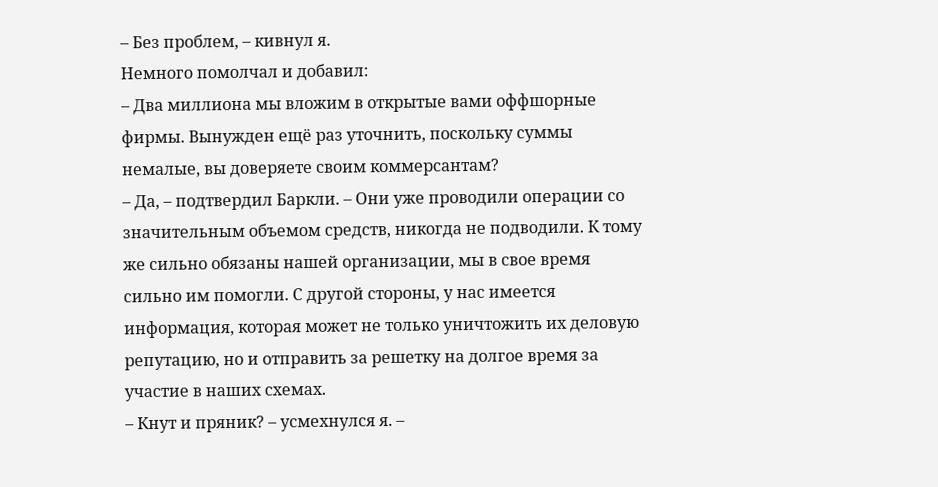– Без проблем, – кивнул я.
Немного помолчал и добавил:
– Два миллиона мы вложим в открытые вами оффшорные фирмы. Вынужден ещё раз уточнить, поскольку суммы немалые, вы доверяете своим коммерсантам?
– Да, – подтвердил Баркли. – Они уже проводили операции со значительным объемом средств, никогда не подводили. К тому же сильно обязаны нашей организации, мы в свое время сильно им помогли. С другой стороны, у нас имеется информация, которая может не только уничтожить их деловую репутацию, но и отправить за решетку на долгое время за участие в наших схемах.
– Кнут и пряник? – усмехнулся я. –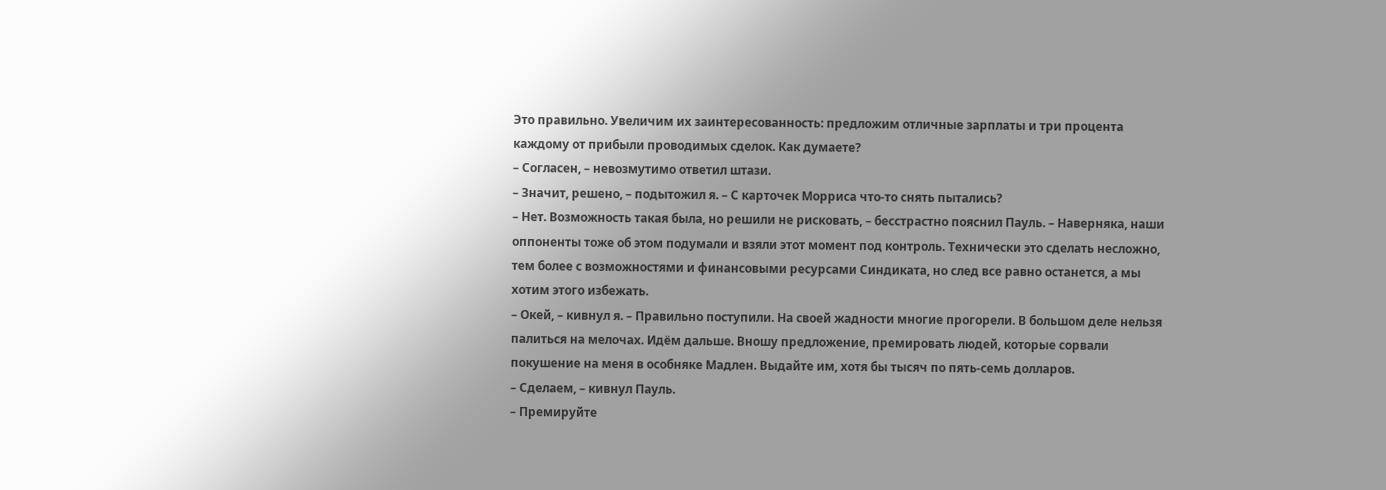Это правильно. Увеличим их заинтересованность: предложим отличные зарплаты и три процента каждому от прибыли проводимых сделок. Как думаете?
– Согласен, – невозмутимо ответил штази.
– Значит, решено, – подытожил я. – С карточек Морриса что-то снять пытались?
– Нет. Возможность такая была, но решили не рисковать, – бесстрастно пояснил Пауль. – Наверняка, наши оппоненты тоже об этом подумали и взяли этот момент под контроль. Технически это сделать несложно, тем более с возможностями и финансовыми ресурсами Синдиката, но след все равно останется, а мы хотим этого избежать.
– Окей, – кивнул я. – Правильно поступили. На своей жадности многие прогорели. В большом деле нельзя палиться на мелочах. Идём дальше. Вношу предложение, премировать людей, которые сорвали покушение на меня в особняке Мадлен. Выдайте им, хотя бы тысяч по пять-семь долларов.
– Сделаем, – кивнул Пауль.
– Премируйте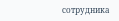сотрудника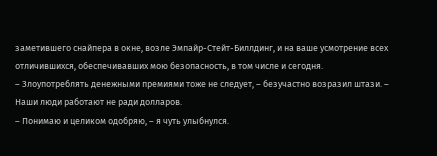заметившего снайпера в окне, возле Эмпайр-Стейт-Биллдинг, и на ваше усмотрение всех отличившихся, обеспечивавших мою безопасность, в том числе и сегодня.
– Злоупотреблять денежными премиями тоже не следует, – безучастно возразил штази. – Наши люди работают не ради долларов.
– Понимаю и целиком одобряю, – я чуть улыбнулся.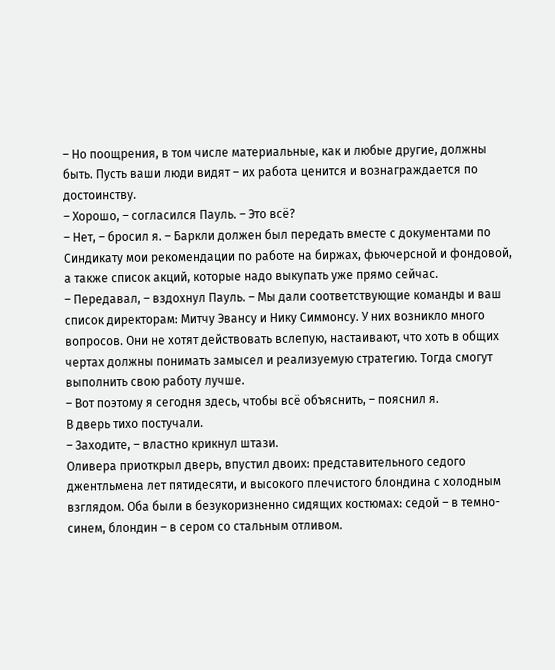– Но поощрения, в том числе материальные, как и любые другие, должны быть. Пусть ваши люди видят – их работа ценится и вознаграждается по достоинству.
– Хорошо, – согласился Пауль. – Это всё?
– Нет, – бросил я. – Баркли должен был передать вместе с документами по Синдикату мои рекомендации по работе на биржах, фьючерсной и фондовой, а также список акций, которые надо выкупать уже прямо сейчас.
– Передавал, – вздохнул Пауль. – Мы дали соответствующие команды и ваш список директорам: Митчу Эвансу и Нику Симмонсу. У них возникло много вопросов. Они не хотят действовать вслепую, настаивают, что хоть в общих чертах должны понимать замысел и реализуемую стратегию. Тогда смогут выполнить свою работу лучше.
– Вот поэтому я сегодня здесь, чтобы всё объяснить, – пояснил я.
В дверь тихо постучали.
– Заходите, – властно крикнул штази.
Оливера приоткрыл дверь, впустил двоих: представительного седого джентльмена лет пятидесяти, и высокого плечистого блондина с холодным взглядом. Оба были в безукоризненно сидящих костюмах: седой – в темно-синем, блондин – в сером со стальным отливом.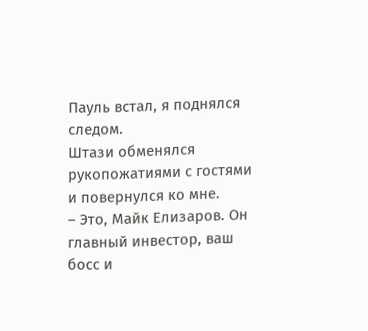Пауль встал, я поднялся следом.
Штази обменялся рукопожатиями с гостями и повернулся ко мне.
– Это, Майк Елизаров. Он главный инвестор, ваш босс и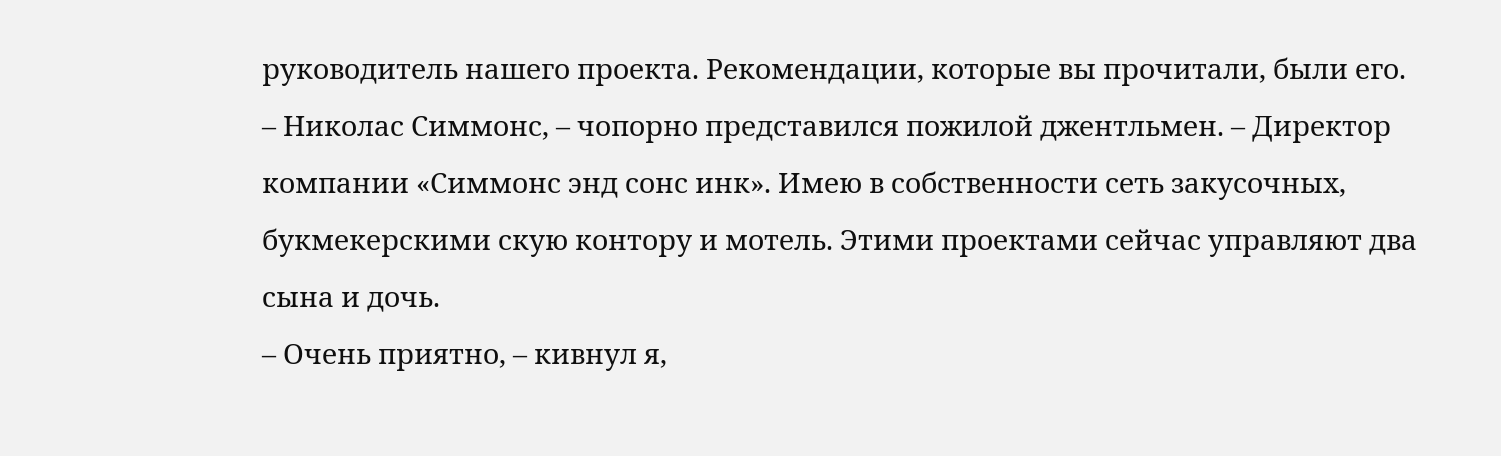руководитель нашего проекта. Рекомендации, которые вы прочитали, были его.
– Николас Симмонс, – чопорно представился пожилой джентльмен. – Директор компании «Симмонс энд сонс инк». Имею в собственности сеть закусочных, букмекерскими скую контору и мотель. Этими проектами сейчас управляют два сына и дочь.
– Очень приятно, – кивнул я,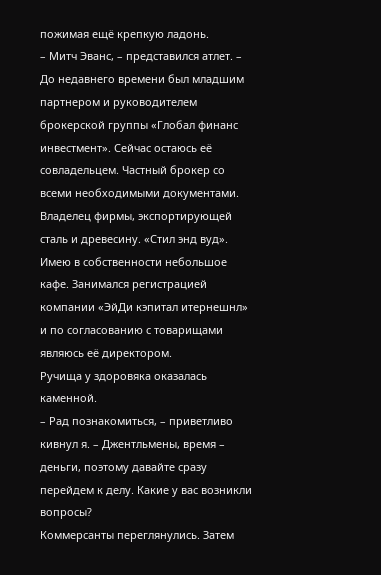пожимая ещё крепкую ладонь.
– Митч Эванс, – представился атлет. – До недавнего времени был младшим партнером и руководителем брокерской группы «Глобал финанс инвестмент». Сейчас остаюсь её совладельцем. Частный брокер со всеми необходимыми документами. Владелец фирмы, экспортирующей сталь и древесину. «Стил энд вуд». Имею в собственности небольшое кафе. Занимался регистрацией компании «ЭйДи кэпитал итернешнл» и по согласованию с товарищами являюсь её директором.
Ручища у здоровяка оказалась каменной.
– Рад познакомиться, – приветливо кивнул я. – Джентльмены, время – деньги, поэтому давайте сразу перейдем к делу. Какие у вас возникли вопросы?
Коммерсанты переглянулись. Затем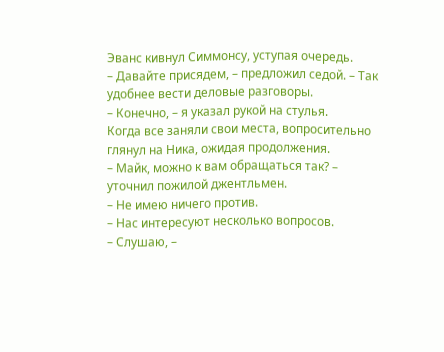Эванс кивнул Симмонсу, уступая очередь.
– Давайте присядем, – предложил седой. – Так удобнее вести деловые разговоры.
– Конечно, – я указал рукой на стулья.
Когда все заняли свои места, вопросительно глянул на Ника, ожидая продолжения.
– Майк, можно к вам обращаться так? – уточнил пожилой джентльмен.
– Не имею ничего против.
– Нас интересуют несколько вопросов.
– Слушаю, –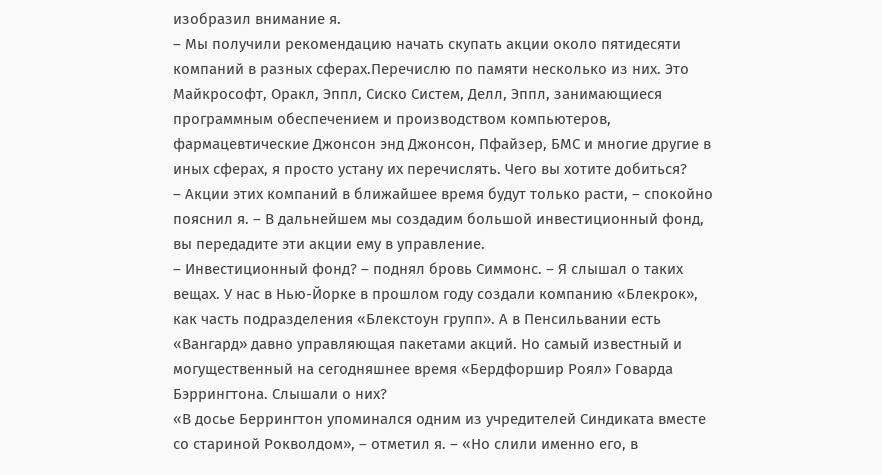изобразил внимание я.
– Мы получили рекомендацию начать скупать акции около пятидесяти компаний в разных сферах.Перечислю по памяти несколько из них. Это Майкрософт, Оракл, Эппл, Сиско Систем, Делл, Эппл, занимающиеся программным обеспечением и производством компьютеров, фармацевтические Джонсон энд Джонсон, Пфайзер, БМС и многие другие в иных сферах, я просто устану их перечислять. Чего вы хотите добиться?
– Акции этих компаний в ближайшее время будут только расти, – спокойно пояснил я. – В дальнейшем мы создадим большой инвестиционный фонд, вы передадите эти акции ему в управление.
– Инвестиционный фонд? – поднял бровь Симмонс. – Я слышал о таких вещах. У нас в Нью-Йорке в прошлом году создали компанию «Блекрок», как часть подразделения «Блекстоун групп». А в Пенсильвании есть «Вангард» давно управляющая пакетами акций. Но самый известный и могущественный на сегодняшнее время «Бердфоршир Роял» Говарда Бэррингтона. Слышали о них?
«В досье Беррингтон упоминался одним из учредителей Синдиката вместе со стариной Рокволдом», – отметил я. – «Но слили именно его, в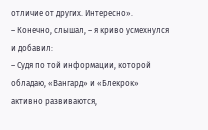отличие от других. Интересно».
– Конечно, слышал, – я криво усмехнулся и добавил:
– Судя по той информации, которой обладаю, «Вангард» и «Блекрок» активно развиваются,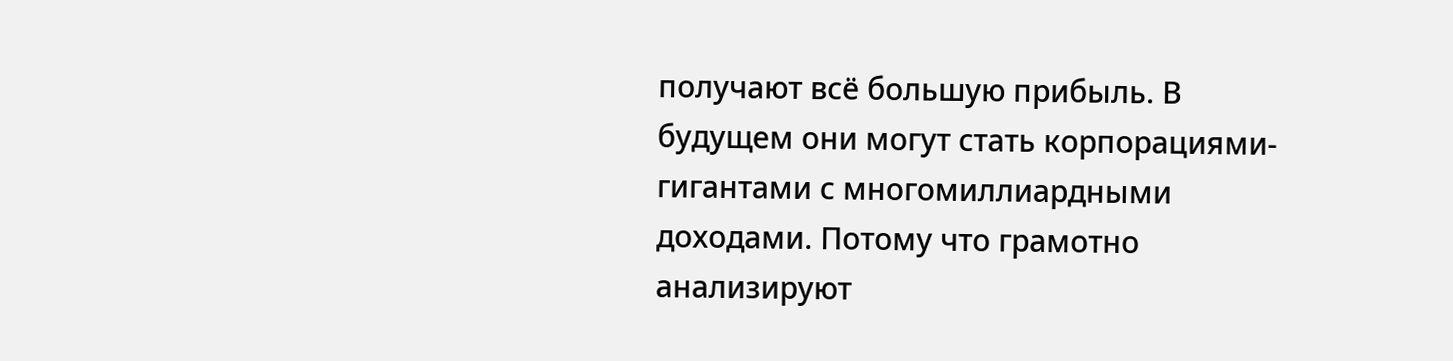получают всё большую прибыль. В будущем они могут стать корпорациями-гигантами с многомиллиардными доходами. Потому что грамотно анализируют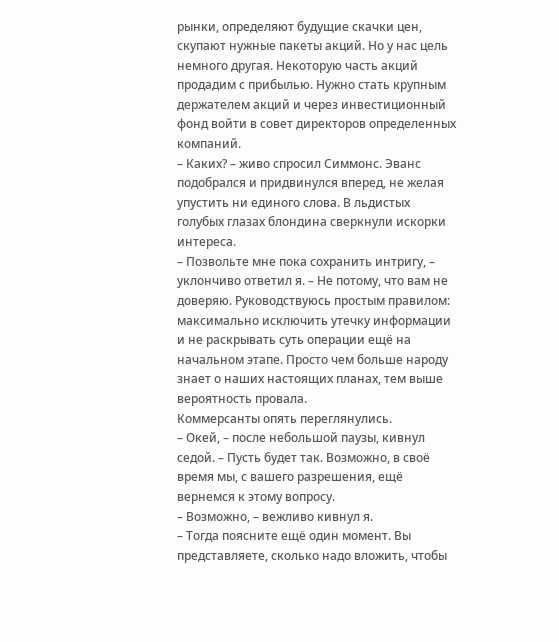рынки, определяют будущие скачки цен, скупают нужные пакеты акций. Но у нас цель немного другая. Некоторую часть акций продадим с прибылью. Нужно стать крупным держателем акций и через инвестиционный фонд войти в совет директоров определенных компаний.
– Каких? – живо спросил Симмонс. Эванс подобрался и придвинулся вперед, не желая упустить ни единого слова. В льдистых голубых глазах блондина сверкнули искорки интереса.
– Позвольте мне пока сохранить интригу, – уклончиво ответил я. – Не потому, что вам не доверяю. Руководствуюсь простым правилом: максимально исключить утечку информации и не раскрывать суть операции ещё на начальном этапе. Просто чем больше народу знает о наших настоящих планах, тем выше вероятность провала.
Коммерсанты опять переглянулись.
– Окей, – после небольшой паузы, кивнул седой. – Пусть будет так. Возможно, в своё время мы, с вашего разрешения, ещё вернемся к этому вопросу.
– Возможно, – вежливо кивнул я.
– Тогда поясните ещё один момент. Вы представляете, сколько надо вложить, чтобы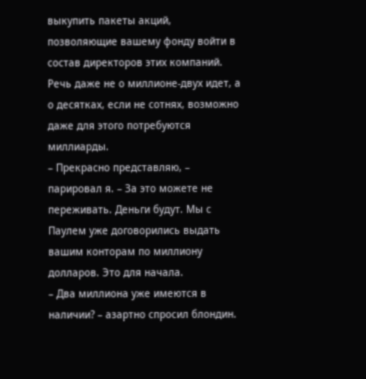выкупить пакеты акций, позволяющие вашему фонду войти в состав директоров этих компаний. Речь даже не о миллионе-двух идет, а о десятках, если не сотнях, возможно даже для этого потребуются миллиарды.
– Прекрасно представляю, – парировал я. – За это можете не переживать. Деньги будут. Мы с Паулем уже договорились выдать вашим конторам по миллиону долларов. Это для начала.
– Два миллиона уже имеются в наличии? – азартно спросил блондин.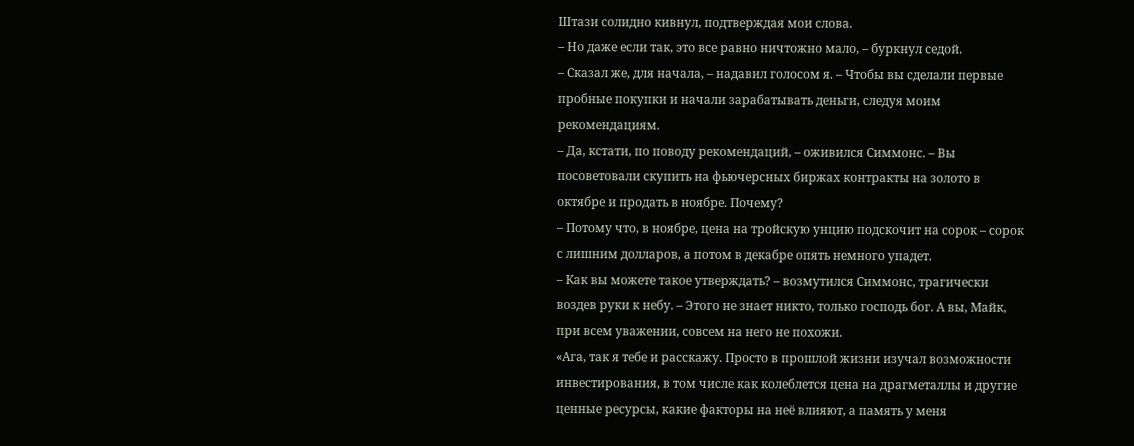Штази солидно кивнул, подтверждая мои слова.
– Но даже если так, это все равно ничтожно мало, – буркнул седой.
– Сказал же, для начала, – надавил голосом я. – Чтобы вы сделали первые пробные покупки и начали зарабатывать деньги, следуя моим рекомендациям.
– Да, кстати, по поводу рекомендаций, – оживился Симмонс. – Вы посоветовали скупить на фьючерсных биржах контракты на золото в октябре и продать в ноябре. Почему?
– Потому что, в ноябре, цена на тройскую унцию подскочит на сорок – сорок с лишним долларов, а потом в декабре опять немного упадет.
– Как вы можете такое утверждать? – возмутился Симмонс, трагически воздев руки к небу. – Этого не знает никто, только господь бог. А вы, Майк, при всем уважении, совсем на него не похожи.
«Ага, так я тебе и расскажу. Просто в прошлой жизни изучал возможности инвестирования, в том числе как колеблется цена на драгметаллы и другие ценные ресурсы, какие факторы на неё влияют, а память у меня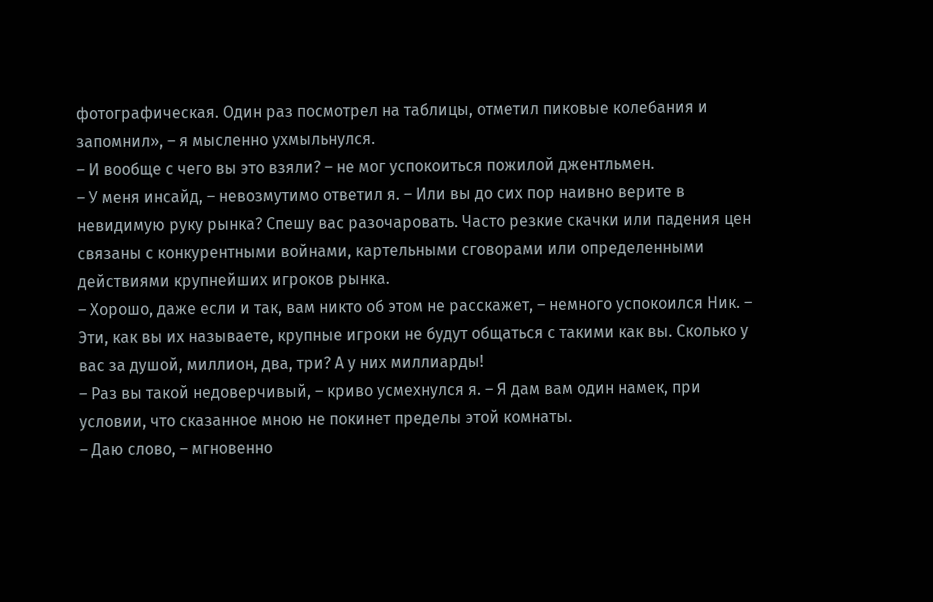фотографическая. Один раз посмотрел на таблицы, отметил пиковые колебания и запомнил», – я мысленно ухмыльнулся.
– И вообще с чего вы это взяли? – не мог успокоиться пожилой джентльмен.
– У меня инсайд, – невозмутимо ответил я. – Или вы до сих пор наивно верите в невидимую руку рынка? Спешу вас разочаровать. Часто резкие скачки или падения цен связаны с конкурентными войнами, картельными сговорами или определенными действиями крупнейших игроков рынка.
– Хорошо, даже если и так, вам никто об этом не расскажет, – немного успокоился Ник. – Эти, как вы их называете, крупные игроки не будут общаться с такими как вы. Сколько у вас за душой, миллион, два, три? А у них миллиарды!
– Раз вы такой недоверчивый, – криво усмехнулся я. – Я дам вам один намек, при условии, что сказанное мною не покинет пределы этой комнаты.
– Даю слово, – мгновенно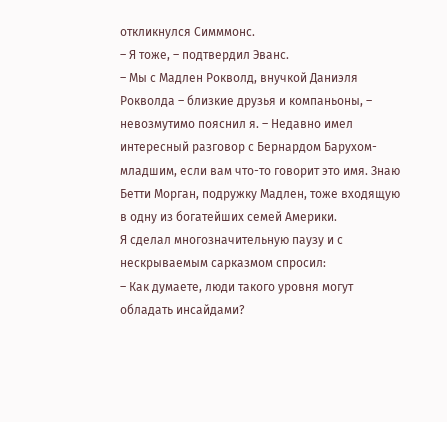откликнулся Симммонс.
– Я тоже, – подтвердил Эванс.
– Мы с Мадлен Рокволд, внучкой Даниэля Рокволда – близкие друзья и компаньоны, – невозмутимо пояснил я. – Недавно имел интересный разговор с Бернардом Барухом-младшим, если вам что-то говорит это имя. Знаю Бетти Морган, подружку Мадлен, тоже входящую в одну из богатейших семей Америки.
Я сделал многозначительную паузу и с нескрываемым сарказмом спросил:
– Как думаете, люди такого уровня могут обладать инсайдами?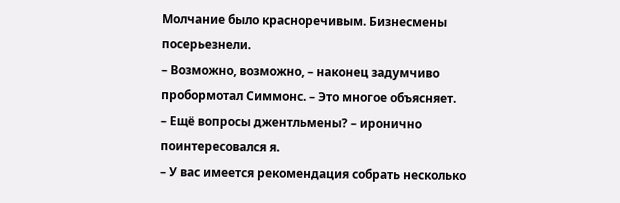Молчание было красноречивым. Бизнесмены посерьезнели.
– Возможно, возможно, – наконец задумчиво пробормотал Симмонс. – Это многое объясняет.
– Ещё вопросы джентльмены? – иронично поинтересовался я.
– У вас имеется рекомендация собрать несколько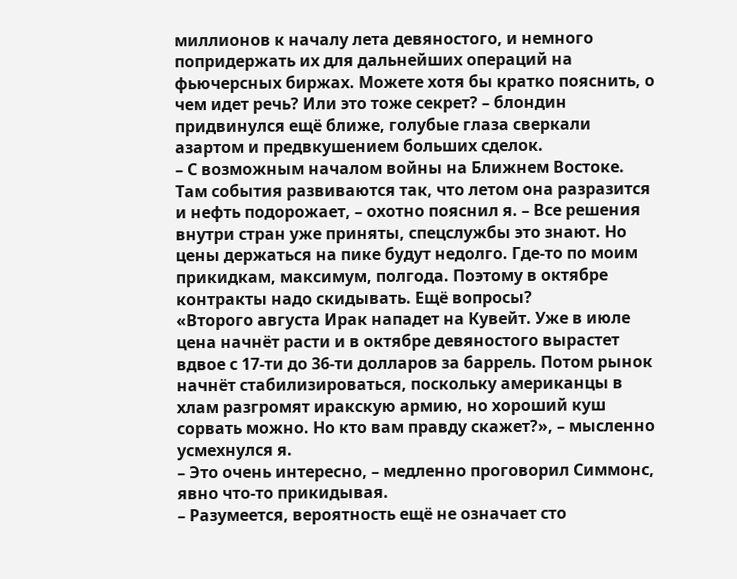миллионов к началу лета девяностого, и немного попридержать их для дальнейших операций на фьючерсных биржах. Можете хотя бы кратко пояснить, о чем идет речь? Или это тоже секрет? – блондин придвинулся ещё ближе, голубые глаза сверкали азартом и предвкушением больших сделок.
– С возможным началом войны на Ближнем Востоке. Там события развиваются так, что летом она разразится и нефть подорожает, – охотно пояснил я. – Все решения внутри стран уже приняты, спецслужбы это знают. Но цены держаться на пике будут недолго. Где-то по моим прикидкам, максимум, полгода. Поэтому в октябре контракты надо скидывать. Ещё вопросы?
«Второго августа Ирак нападет на Кувейт. Уже в июле цена начнёт расти и в октябре девяностого вырастет вдвое с 17-ти до 36-ти долларов за баррель. Потом рынок начнёт стабилизироваться, поскольку американцы в хлам разгромят иракскую армию, но хороший куш сорвать можно. Но кто вам правду скажет?», – мысленно усмехнулся я.
– Это очень интересно, – медленно проговорил Симмонс, явно что-то прикидывая.
– Разумеется, вероятность ещё не означает сто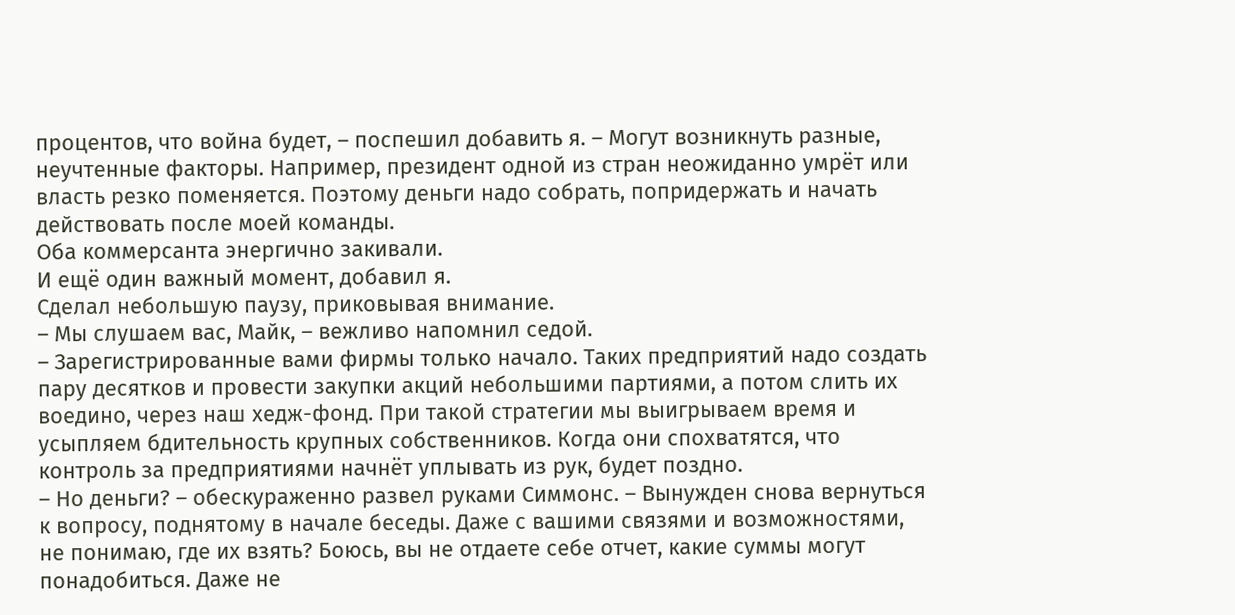процентов, что война будет, – поспешил добавить я. – Могут возникнуть разные, неучтенные факторы. Например, президент одной из стран неожиданно умрёт или власть резко поменяется. Поэтому деньги надо собрать, попридержать и начать действовать после моей команды.
Оба коммерсанта энергично закивали.
И ещё один важный момент, добавил я.
Сделал небольшую паузу, приковывая внимание.
– Мы слушаем вас, Майк, – вежливо напомнил седой.
– Зарегистрированные вами фирмы только начало. Таких предприятий надо создать пару десятков и провести закупки акций небольшими партиями, а потом слить их воедино, через наш хедж-фонд. При такой стратегии мы выигрываем время и усыпляем бдительность крупных собственников. Когда они спохватятся, что контроль за предприятиями начнёт уплывать из рук, будет поздно.
– Но деньги? – обескураженно развел руками Симмонс. – Вынужден снова вернуться к вопросу, поднятому в начале беседы. Даже с вашими связями и возможностями, не понимаю, где их взять? Боюсь, вы не отдаете себе отчет, какие суммы могут понадобиться. Даже не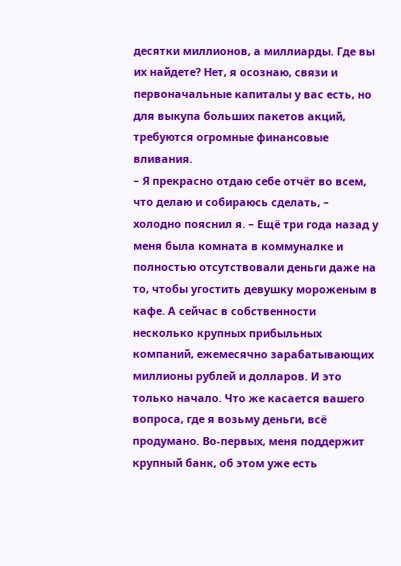десятки миллионов, а миллиарды. Где вы их найдете? Нет, я осознаю, связи и первоначальные капиталы у вас есть, но для выкупа больших пакетов акций, требуются огромные финансовые вливания.
– Я прекрасно отдаю себе отчёт во всем, что делаю и собираюсь сделать, – холодно пояснил я. – Ещё три года назад у меня была комната в коммуналке и полностью отсутствовали деньги даже на то, чтобы угостить девушку мороженым в кафе. А сейчас в собственности несколько крупных прибыльных компаний, ежемесячно зарабатывающих миллионы рублей и долларов. И это только начало. Что же касается вашего вопроса, где я возьму деньги, всё продумано. Во-первых, меня поддержит крупный банк, об этом уже есть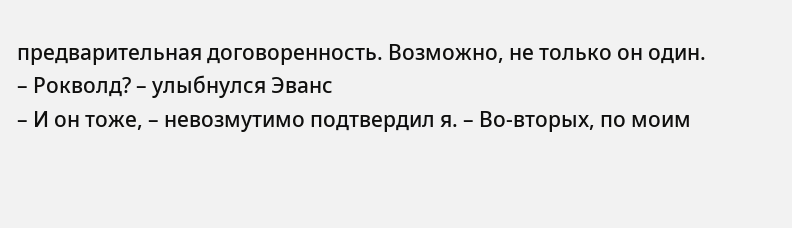предварительная договоренность. Возможно, не только он один.
– Рокволд? – улыбнулся Эванс
– И он тоже, – невозмутимо подтвердил я. – Во-вторых, по моим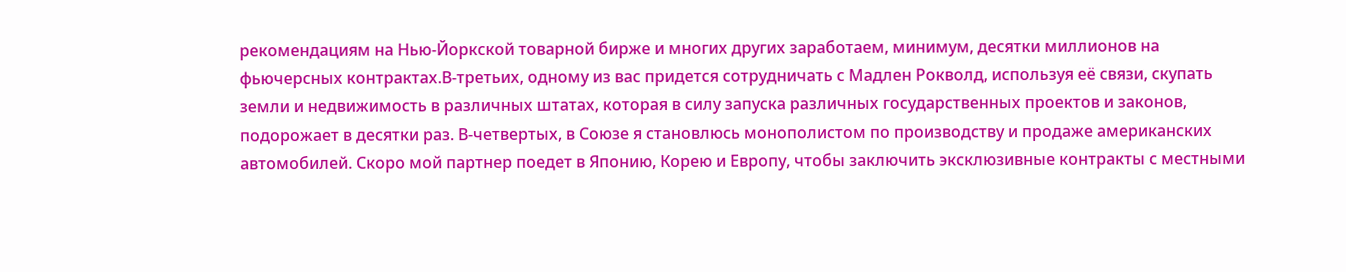рекомендациям на Нью-Йоркской товарной бирже и многих других заработаем, минимум, десятки миллионов на фьючерсных контрактах.В-третьих, одному из вас придется сотрудничать с Мадлен Рокволд, используя её связи, скупать земли и недвижимость в различных штатах, которая в силу запуска различных государственных проектов и законов, подорожает в десятки раз. В-четвертых, в Союзе я становлюсь монополистом по производству и продаже американских автомобилей. Скоро мой партнер поедет в Японию, Корею и Европу, чтобы заключить эксклюзивные контракты с местными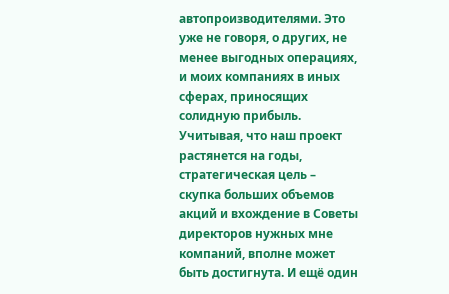автопроизводителями. Это уже не говоря, о других, не менее выгодных операциях, и моих компаниях в иных сферах, приносящих солидную прибыль. Учитывая, что наш проект растянется на годы, стратегическая цель – скупка больших объемов акций и вхождение в Советы директоров нужных мне компаний, вполне может быть достигнута. И ещё один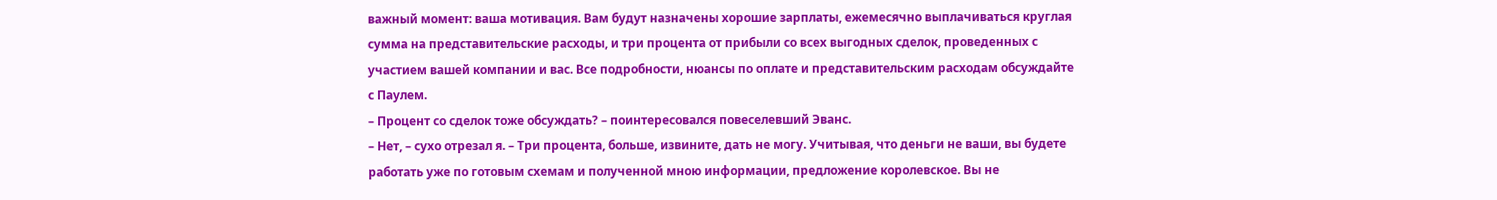важный момент: ваша мотивация. Вам будут назначены хорошие зарплаты, ежемесячно выплачиваться круглая сумма на представительские расходы, и три процента от прибыли со всех выгодных сделок, проведенных с участием вашей компании и вас. Все подробности, нюансы по оплате и представительским расходам обсуждайте с Паулем.
– Процент со сделок тоже обсуждать? – поинтересовался повеселевший Эванс.
– Нет, – сухо отрезал я. – Три процента, больше, извините, дать не могу. Учитывая, что деньги не ваши, вы будете работать уже по готовым схемам и полученной мною информации, предложение королевское. Вы не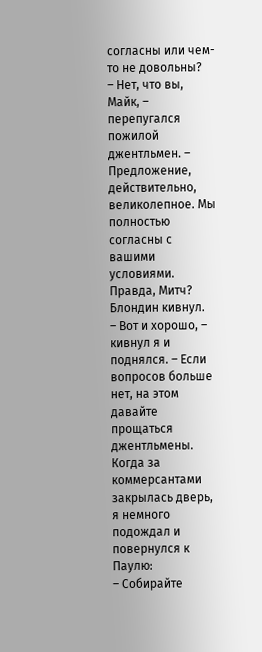согласны или чем-то не довольны?
– Нет, что вы, Майк, – перепугался пожилой джентльмен. – Предложение, действительно, великолепное. Мы полностью согласны с вашими условиями. Правда, Митч?
Блондин кивнул.
– Вот и хорошо, – кивнул я и поднялся. – Если вопросов больше нет, на этом давайте прощаться джентльмены.
Когда за коммерсантами закрылась дверь, я немного подождал и повернулся к Паулю:
– Собирайте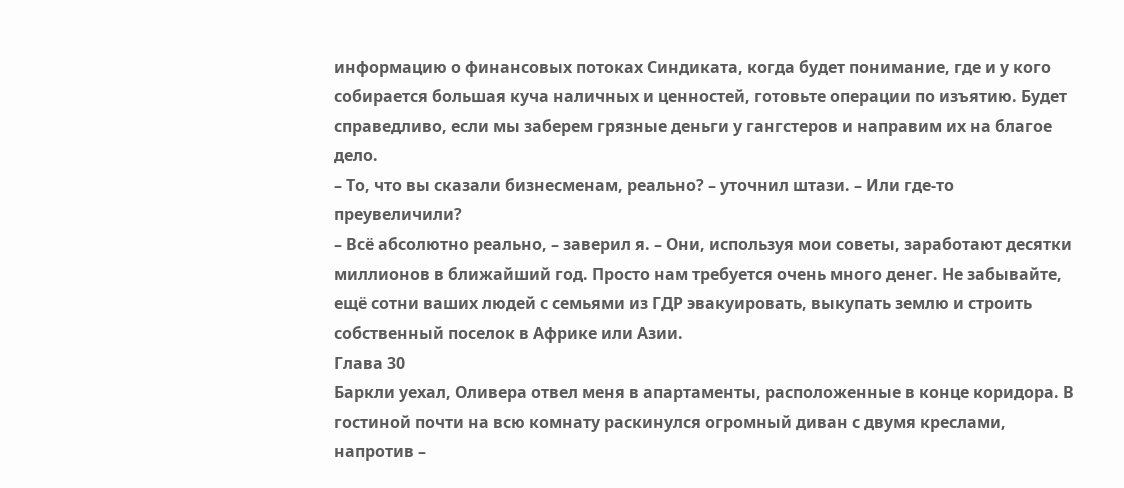информацию о финансовых потоках Синдиката, когда будет понимание, где и у кого собирается большая куча наличных и ценностей, готовьте операции по изъятию. Будет справедливо, если мы заберем грязные деньги у гангстеров и направим их на благое дело.
– То, что вы сказали бизнесменам, реально? – уточнил штази. – Или где-то преувеличили?
– Всё абсолютно реально, – заверил я. – Они, используя мои советы, заработают десятки миллионов в ближайший год. Просто нам требуется очень много денег. Не забывайте, ещё сотни ваших людей с семьями из ГДР эвакуировать, выкупать землю и строить собственный поселок в Африке или Азии.
Глава 30
Баркли уехал, Оливера отвел меня в апартаменты, расположенные в конце коридора. В гостиной почти на всю комнату раскинулся огромный диван с двумя креслами, напротив –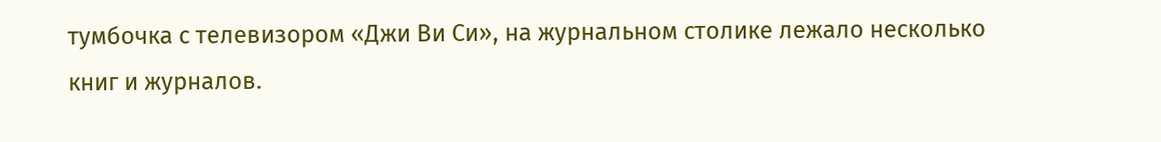тумбочка с телевизором «Джи Ви Си», на журнальном столике лежало несколько книг и журналов.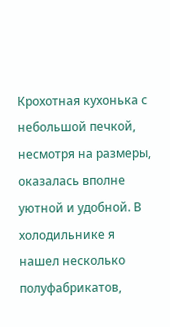Крохотная кухонька с небольшой печкой, несмотря на размеры, оказалась вполне уютной и удобной. В холодильнике я нашел несколько полуфабрикатов,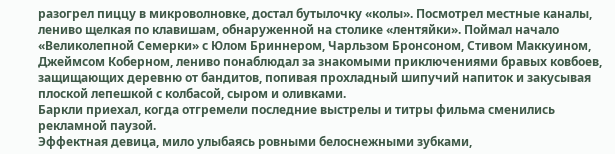разогрел пиццу в микроволновке, достал бутылочку «колы». Посмотрел местные каналы, лениво щелкая по клавишам, обнаруженной на столике «лентяйки». Поймал начало «Великолепной Семерки» с Юлом Бриннером, Чарльзом Бронсоном, Стивом Маккуином, Джеймсом Коберном, лениво понаблюдал за знакомыми приключениями бравых ковбоев, защищающих деревню от бандитов, попивая прохладный шипучий напиток и закусывая плоской лепешкой с колбасой, сыром и оливками.
Баркли приехал, когда отгремели последние выстрелы и титры фильма сменились рекламной паузой.
Эффектная девица, мило улыбаясь ровными белоснежными зубками,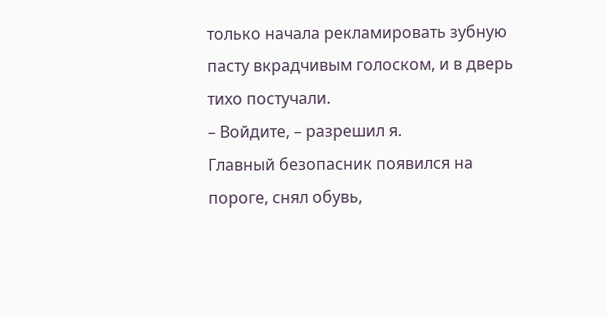только начала рекламировать зубную пасту вкрадчивым голоском, и в дверь тихо постучали.
– Войдите, – разрешил я.
Главный безопасник появился на пороге, снял обувь,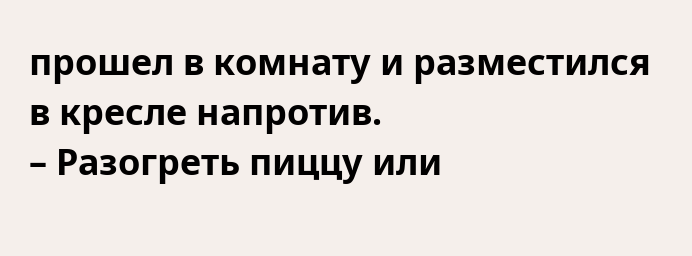прошел в комнату и разместился в кресле напротив.
– Разогреть пиццу или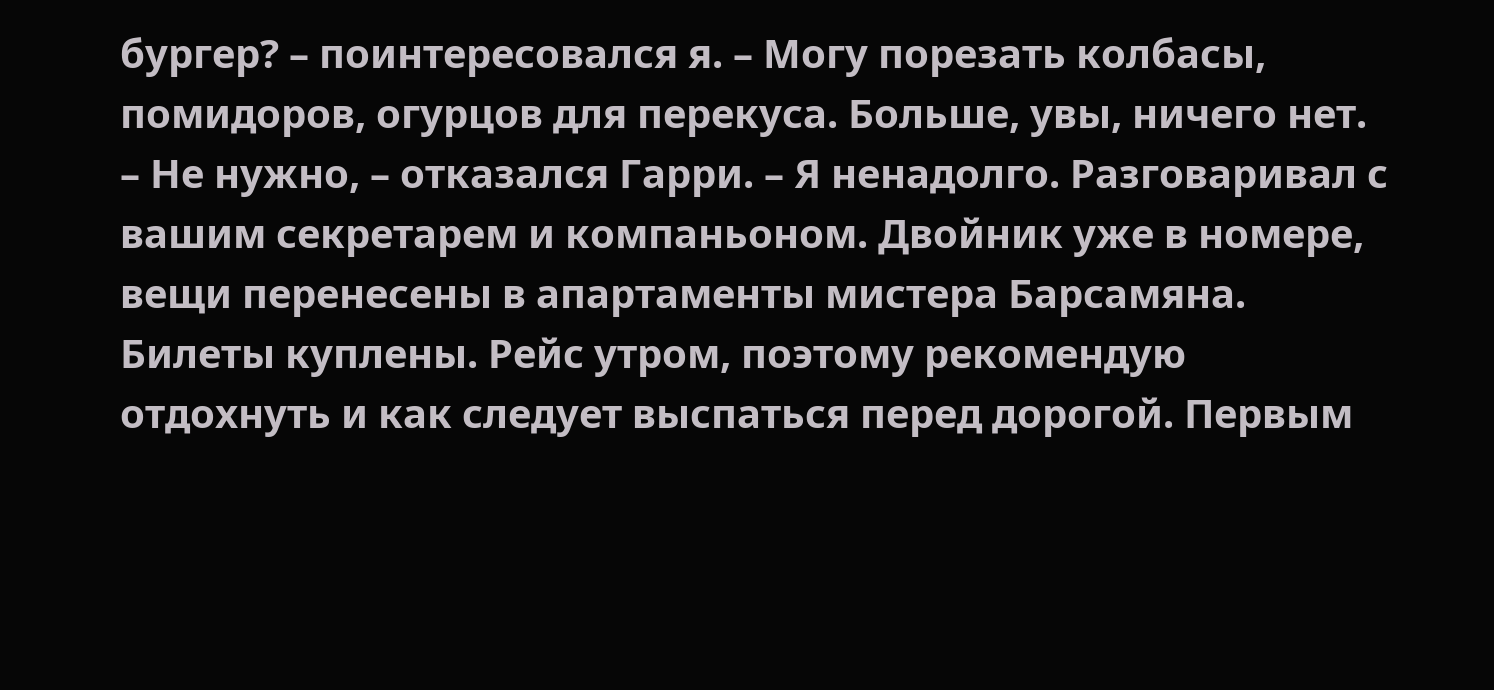бургер? – поинтересовался я. – Могу порезать колбасы, помидоров, огурцов для перекуса. Больше, увы, ничего нет.
– Не нужно, – отказался Гарри. – Я ненадолго. Разговаривал с вашим секретарем и компаньоном. Двойник уже в номере, вещи перенесены в апартаменты мистера Барсамяна. Билеты куплены. Рейс утром, поэтому рекомендую отдохнуть и как следует выспаться перед дорогой. Первым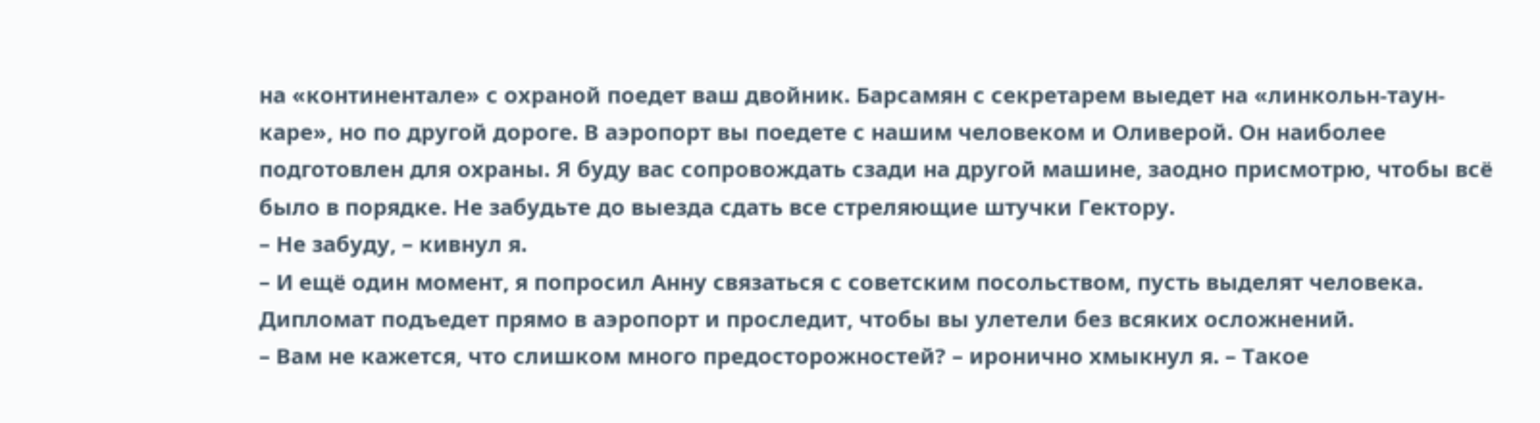на «континентале» с охраной поедет ваш двойник. Барсамян с секретарем выедет на «линкольн-таун-каре», но по другой дороге. В аэропорт вы поедете с нашим человеком и Оливерой. Он наиболее подготовлен для охраны. Я буду вас сопровождать сзади на другой машине, заодно присмотрю, чтобы всё было в порядке. Не забудьте до выезда сдать все стреляющие штучки Гектору.
– Не забуду, – кивнул я.
– И ещё один момент, я попросил Анну связаться с советским посольством, пусть выделят человека. Дипломат подъедет прямо в аэропорт и проследит, чтобы вы улетели без всяких осложнений.
– Вам не кажется, что слишком много предосторожностей? – иронично хмыкнул я. – Такое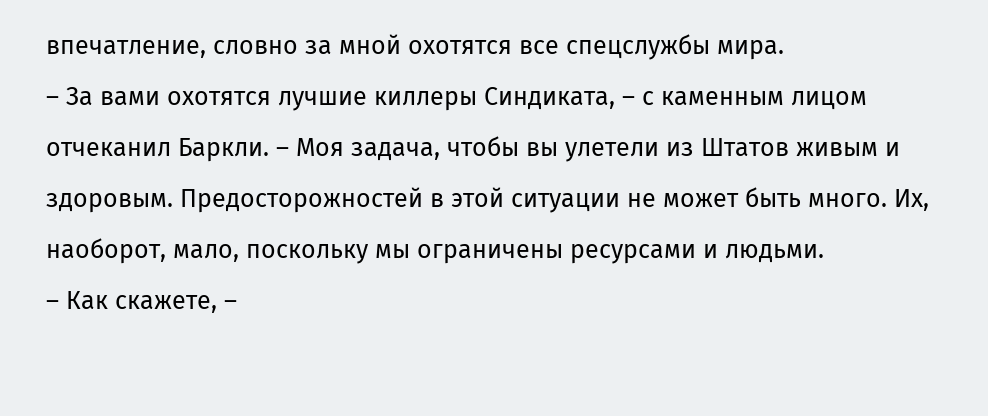впечатление, словно за мной охотятся все спецслужбы мира.
– За вами охотятся лучшие киллеры Синдиката, – с каменным лицом отчеканил Баркли. – Моя задача, чтобы вы улетели из Штатов живым и здоровым. Предосторожностей в этой ситуации не может быть много. Их, наоборот, мало, поскольку мы ограничены ресурсами и людьми.
– Как скажете, –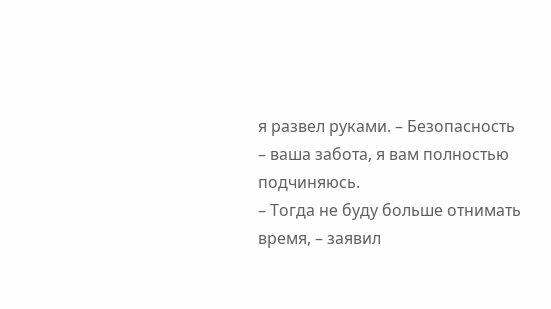я развел руками. – Безопасность – ваша забота, я вам полностью подчиняюсь.
– Тогда не буду больше отнимать время, – заявил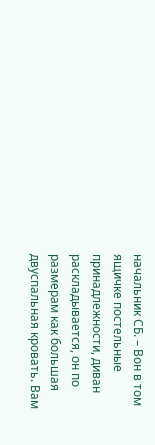начальник СБ. – Вон в том ящичке постельные принадлежности, диван раскладывается, он по размерам как большая двуспальная кровать. Вам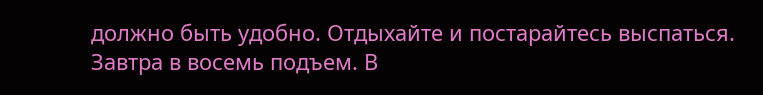должно быть удобно. Отдыхайте и постарайтесь выспаться. Завтра в восемь подъем. В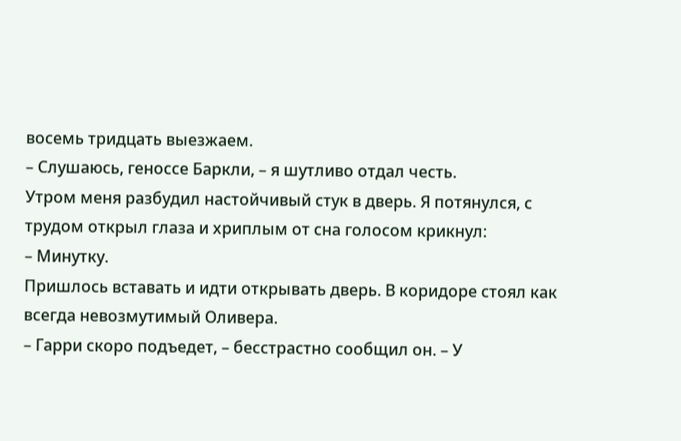восемь тридцать выезжаем.
– Слушаюсь, геноссе Баркли, – я шутливо отдал честь.
Утром меня разбудил настойчивый стук в дверь. Я потянулся, с трудом открыл глаза и хриплым от сна голосом крикнул:
– Минутку.
Пришлось вставать и идти открывать дверь. В коридоре стоял как всегда невозмутимый Оливера.
– Гарри скоро подъедет, – бесстрастно сообщил он. – У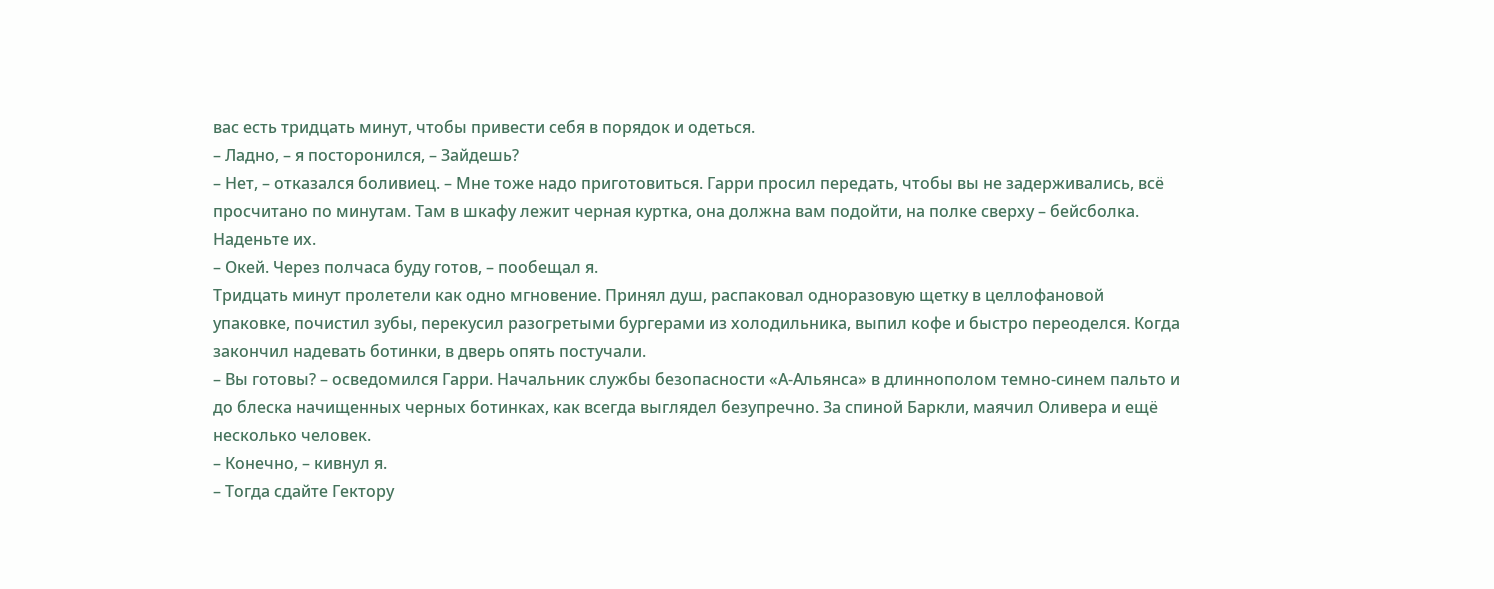вас есть тридцать минут, чтобы привести себя в порядок и одеться.
– Ладно, – я посторонился, – Зайдешь?
– Нет, – отказался боливиец. – Мне тоже надо приготовиться. Гарри просил передать, чтобы вы не задерживались, всё просчитано по минутам. Там в шкафу лежит черная куртка, она должна вам подойти, на полке сверху – бейсболка. Наденьте их.
– Окей. Через полчаса буду готов, – пообещал я.
Тридцать минут пролетели как одно мгновение. Принял душ, распаковал одноразовую щетку в целлофановой упаковке, почистил зубы, перекусил разогретыми бургерами из холодильника, выпил кофе и быстро переоделся. Когда закончил надевать ботинки, в дверь опять постучали.
– Вы готовы? – осведомился Гарри. Начальник службы безопасности «А-Альянса» в длиннополом темно-синем пальто и до блеска начищенных черных ботинках, как всегда выглядел безупречно. За спиной Баркли, маячил Оливера и ещё несколько человек.
– Конечно, – кивнул я.
– Тогда сдайте Гектору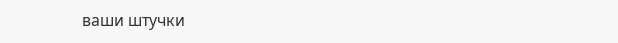ваши штучки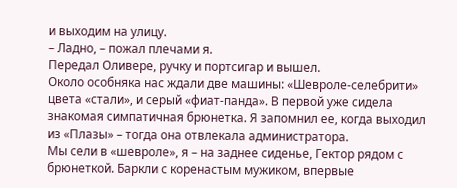и выходим на улицу.
– Ладно, – пожал плечами я.
Передал Оливере, ручку и портсигар и вышел.
Около особняка нас ждали две машины: «Шевроле-селебрити» цвета «стали», и серый «фиат-панда». В первой уже сидела знакомая симпатичная брюнетка. Я запомнил ее, когда выходил из «Плазы» – тогда она отвлекала администратора.
Мы сели в «шевроле», я – на заднее сиденье, Гектор рядом с брюнеткой. Баркли с коренастым мужиком, впервые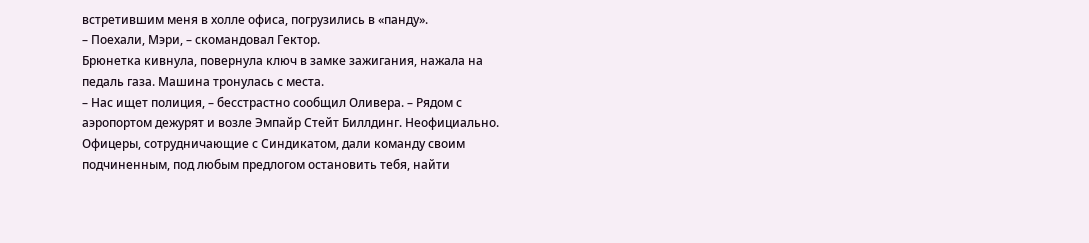встретившим меня в холле офиса, погрузились в «панду».
– Поехали, Мэри, – скомандовал Гектор.
Брюнетка кивнула, повернула ключ в замке зажигания, нажала на педаль газа. Машина тронулась с места.
– Нас ищет полиция, – бесстрастно сообщил Оливера. – Рядом с аэропортом дежурят и возле Эмпайр Стейт Биллдинг. Неофициально. Офицеры, сотрудничающие с Синдикатом, дали команду своим подчиненным, под любым предлогом остановить тебя, найти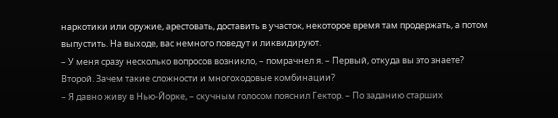наркотики или оружие, арестовать, доставить в участок, некоторое время там продержать, а потом выпустить. На выходе, вас немного поведут и ликвидируют.
– У меня сразу несколько вопросов возникло, – помрачнел я. – Первый, откуда вы это знаете? Второй. Зачем такие сложности и многоходовые комбинации?
– Я давно живу в Нью-Йорке, – скучным голосом пояснил Гектор. – По заданию старших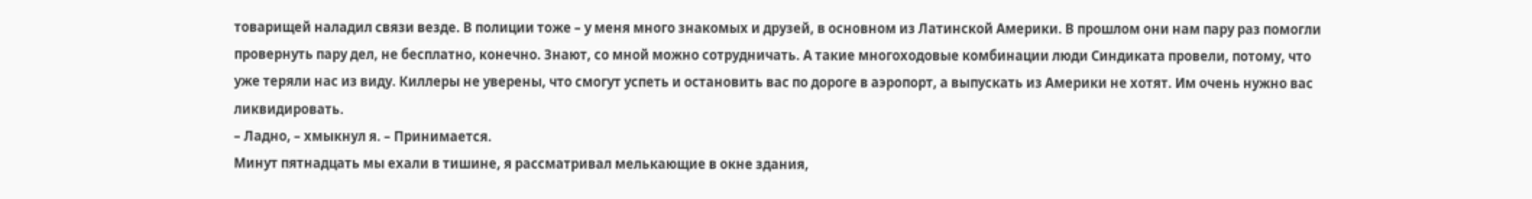товарищей наладил связи везде. В полиции тоже – у меня много знакомых и друзей, в основном из Латинской Америки. В прошлом они нам пару раз помогли провернуть пару дел, не бесплатно, конечно. Знают, со мной можно сотрудничать. А такие многоходовые комбинации люди Синдиката провели, потому, что уже теряли нас из виду. Киллеры не уверены, что смогут успеть и остановить вас по дороге в аэропорт, а выпускать из Америки не хотят. Им очень нужно вас ликвидировать.
– Ладно, – хмыкнул я. – Принимается.
Минут пятнадцать мы ехали в тишине, я рассматривал мелькающие в окне здания,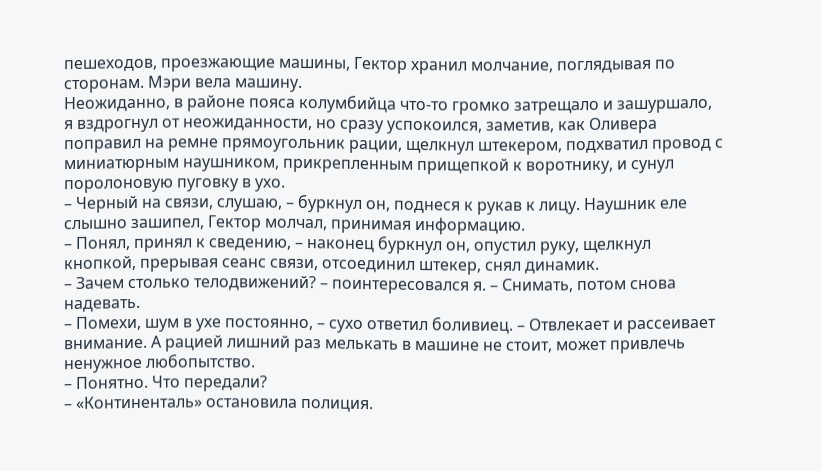пешеходов, проезжающие машины, Гектор хранил молчание, поглядывая по сторонам. Мэри вела машину.
Неожиданно, в районе пояса колумбийца что-то громко затрещало и зашуршало, я вздрогнул от неожиданности, но сразу успокоился, заметив, как Оливера поправил на ремне прямоугольник рации, щелкнул штекером, подхватил провод с миниатюрным наушником, прикрепленным прищепкой к воротнику, и сунул поролоновую пуговку в ухо.
– Черный на связи, слушаю, – буркнул он, поднеся к рукав к лицу. Наушник еле слышно зашипел, Гектор молчал, принимая информацию.
– Понял, принял к сведению, – наконец буркнул он, опустил руку, щелкнул кнопкой, прерывая сеанс связи, отсоединил штекер, снял динамик.
– Зачем столько телодвижений? – поинтересовался я. – Снимать, потом снова надевать.
– Помехи, шум в ухе постоянно, – сухо ответил боливиец. – Отвлекает и рассеивает внимание. А рацией лишний раз мелькать в машине не стоит, может привлечь ненужное любопытство.
– Понятно. Что передали?
– «Континенталь» остановила полиция.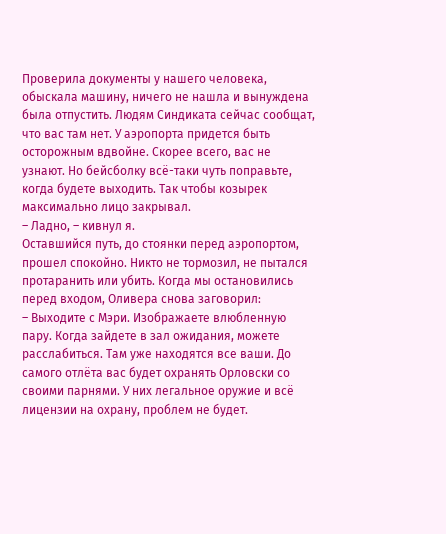Проверила документы у нашего человека, обыскала машину, ничего не нашла и вынуждена была отпустить. Людям Синдиката сейчас сообщат, что вас там нет. У аэропорта придется быть осторожным вдвойне. Скорее всего, вас не узнают. Но бейсболку всё-таки чуть поправьте, когда будете выходить. Так чтобы козырек максимально лицо закрывал.
– Ладно, – кивнул я.
Оставшийся путь, до стоянки перед аэропортом, прошел спокойно. Никто не тормозил, не пытался протаранить или убить. Когда мы остановились перед входом, Оливера снова заговорил:
– Выходите с Мэри. Изображаете влюбленную пару. Когда зайдете в зал ожидания, можете расслабиться. Там уже находятся все ваши. До самого отлёта вас будет охранять Орловски со своими парнями. У них легальное оружие и всё лицензии на охрану, проблем не будет.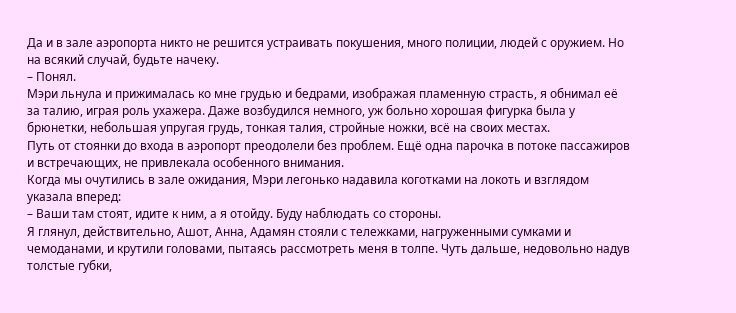Да и в зале аэропорта никто не решится устраивать покушения, много полиции, людей с оружием. Но на всякий случай, будьте начеку.
– Понял.
Мэри льнула и прижималась ко мне грудью и бедрами, изображая пламенную страсть, я обнимал её за талию, играя роль ухажера. Даже возбудился немного, уж больно хорошая фигурка была у брюнетки, небольшая упругая грудь, тонкая талия, стройные ножки, всё на своих местах.
Путь от стоянки до входа в аэропорт преодолели без проблем. Ещё одна парочка в потоке пассажиров и встречающих, не привлекала особенного внимания.
Когда мы очутились в зале ожидания, Мэри легонько надавила коготками на локоть и взглядом указала вперед:
– Ваши там стоят, идите к ним, а я отойду. Буду наблюдать со стороны.
Я глянул, действительно, Ашот, Анна, Адамян стояли с тележками, нагруженными сумками и чемоданами, и крутили головами, пытаясь рассмотреть меня в толпе. Чуть дальше, недовольно надув толстые губки,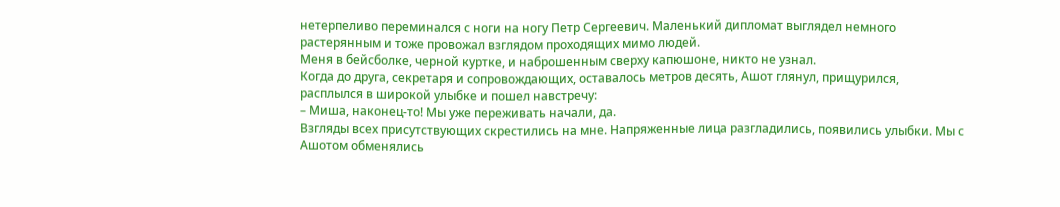нетерпеливо переминался с ноги на ногу Петр Сергеевич. Маленький дипломат выглядел немного растерянным и тоже провожал взглядом проходящих мимо людей.
Меня в бейсболке, черной куртке, и наброшенным сверху капюшоне, никто не узнал.
Когда до друга, секретаря и сопровождающих, оставалось метров десять, Ашот глянул, прищурился, расплылся в широкой улыбке и пошел навстречу:
– Миша, наконец-то! Мы уже переживать начали, да.
Взгляды всех присутствующих скрестились на мне. Напряженные лица разгладились, появились улыбки. Мы с Ашотом обменялись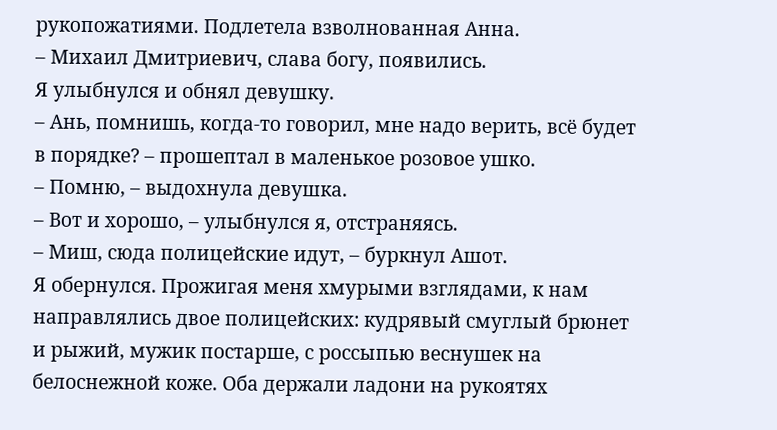рукопожатиями. Подлетела взволнованная Анна.
– Михаил Дмитриевич, слава богу, появились.
Я улыбнулся и обнял девушку.
– Ань, помнишь, когда-то говорил, мне надо верить, всё будет в порядке? – прошептал в маленькое розовое ушко.
– Помню, – выдохнула девушка.
– Вот и хорошо, – улыбнулся я, отстраняясь.
– Миш, сюда полицейские идут, – буркнул Ашот.
Я обернулся. Прожигая меня хмурыми взглядами, к нам направлялись двое полицейских: кудрявый смуглый брюнет и рыжий, мужик постарше, с россыпью веснушек на белоснежной коже. Оба держали ладони на рукоятях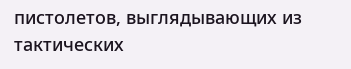пистолетов, выглядывающих из тактических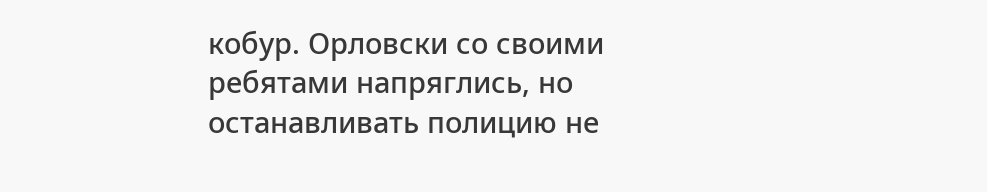кобур. Орловски со своими ребятами напряглись, но останавливать полицию не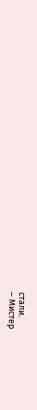стали.
– Мистер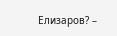Елизаров? –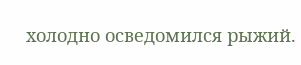холодно осведомился рыжий.